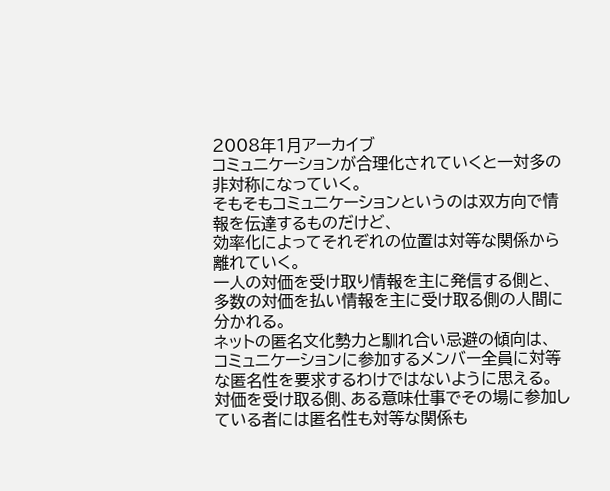2008年1月アーカイブ
コミュニケーションが合理化されていくと一対多の非対称になっていく。
そもそもコミュニケーションというのは双方向で情報を伝達するものだけど、
効率化によってそれぞれの位置は対等な関係から離れていく。
一人の対価を受け取り情報を主に発信する側と、
多数の対価を払い情報を主に受け取る側の人間に分かれる。
ネットの匿名文化勢力と馴れ合い忌避の傾向は、
コミュニケーションに参加するメンバー全員に対等な匿名性を要求するわけではないように思える。
対価を受け取る側、ある意味仕事でその場に参加している者には匿名性も対等な関係も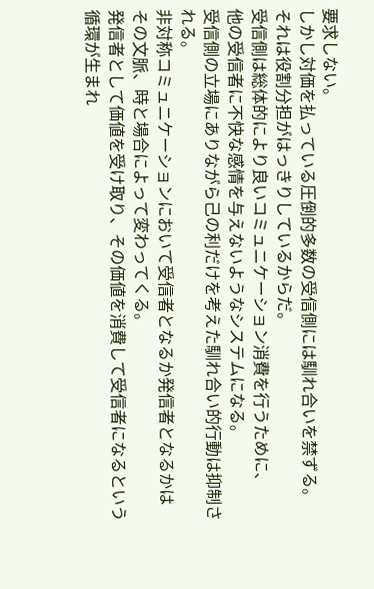要求しない。
しかし対価を払っている圧倒的多数の受信側には馴れ合いを禁ずる。
それは役割分担がはっきりしているからだ。
受信側は総体的により良いコミュニケーション消費を行うために、
他の受信者に不快な感情を与えないようなシステムになる。
受信側の立場にありながら己の利だけを考えた馴れ合い的行動は抑制される。
非対称コミュニケーションにおいて受信者となるか発信者となるかは
その文脈、時と場合によって変わってくる。
発信者として価値を受け取り、その価値を消費して受信者になるという循環が生まれ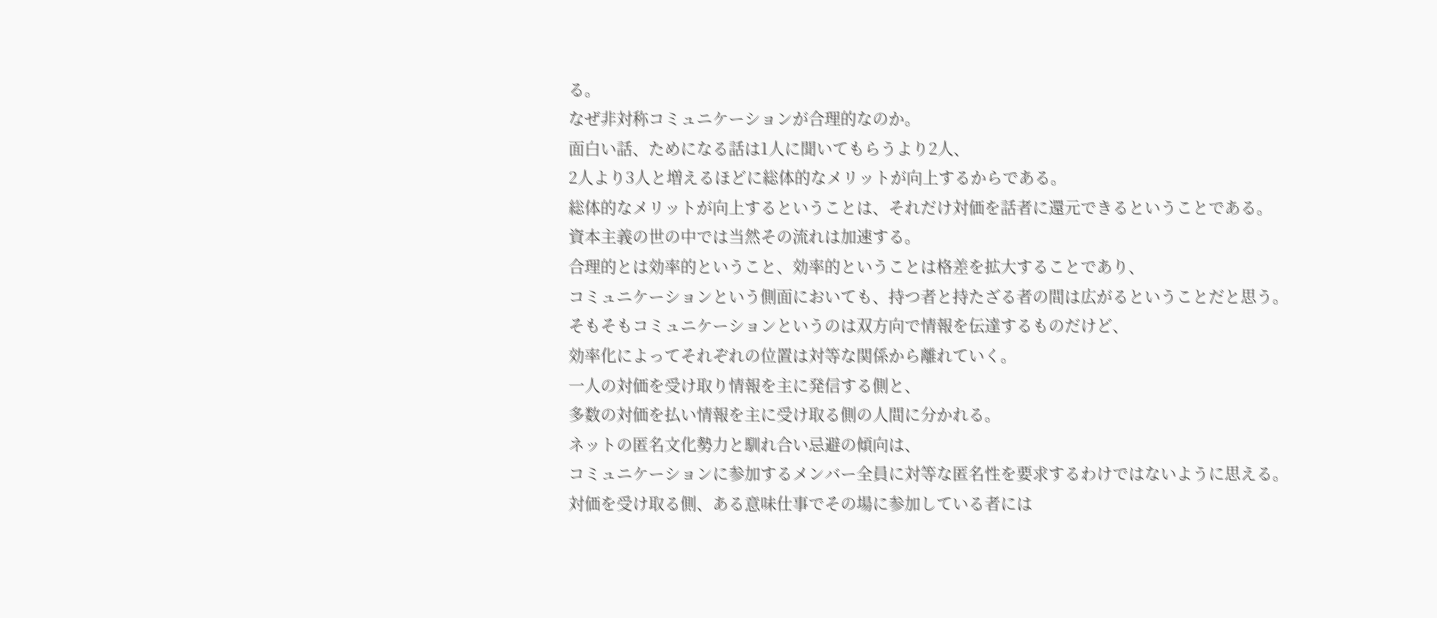る。
なぜ非対称コミュニケーションが合理的なのか。
面白い話、ためになる話は1人に聞いてもらうより2人、
2人より3人と増えるほどに総体的なメリットが向上するからである。
総体的なメリットが向上するということは、それだけ対価を話者に還元できるということである。
資本主義の世の中では当然その流れは加速する。
合理的とは効率的ということ、効率的ということは格差を拡大することであり、
コミュニケーションという側面においても、持つ者と持たざる者の間は広がるということだと思う。
そもそもコミュニケーションというのは双方向で情報を伝達するものだけど、
効率化によってそれぞれの位置は対等な関係から離れていく。
一人の対価を受け取り情報を主に発信する側と、
多数の対価を払い情報を主に受け取る側の人間に分かれる。
ネットの匿名文化勢力と馴れ合い忌避の傾向は、
コミュニケーションに参加するメンバー全員に対等な匿名性を要求するわけではないように思える。
対価を受け取る側、ある意味仕事でその場に参加している者には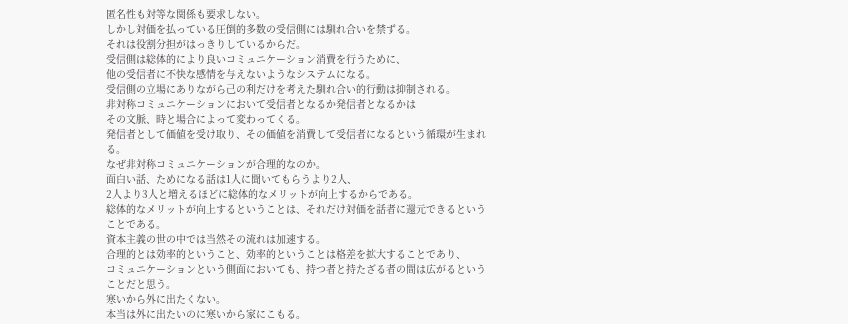匿名性も対等な関係も要求しない。
しかし対価を払っている圧倒的多数の受信側には馴れ合いを禁ずる。
それは役割分担がはっきりしているからだ。
受信側は総体的により良いコミュニケーション消費を行うために、
他の受信者に不快な感情を与えないようなシステムになる。
受信側の立場にありながら己の利だけを考えた馴れ合い的行動は抑制される。
非対称コミュニケーションにおいて受信者となるか発信者となるかは
その文脈、時と場合によって変わってくる。
発信者として価値を受け取り、その価値を消費して受信者になるという循環が生まれる。
なぜ非対称コミュニケーションが合理的なのか。
面白い話、ためになる話は1人に聞いてもらうより2人、
2人より3人と増えるほどに総体的なメリットが向上するからである。
総体的なメリットが向上するということは、それだけ対価を話者に還元できるということである。
資本主義の世の中では当然その流れは加速する。
合理的とは効率的ということ、効率的ということは格差を拡大することであり、
コミュニケーションという側面においても、持つ者と持たざる者の間は広がるということだと思う。
寒いから外に出たくない。
本当は外に出たいのに寒いから家にこもる。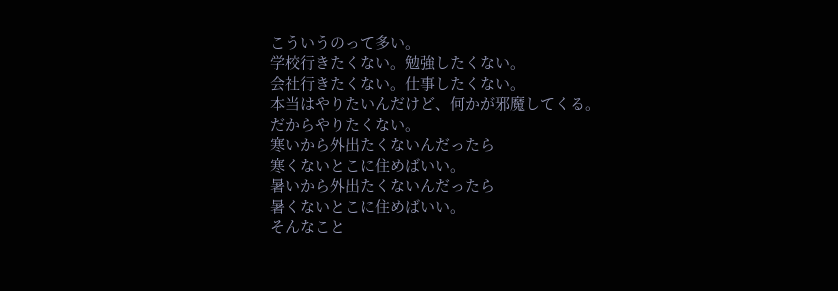こういうのって多い。
学校行きたくない。勉強したくない。
会社行きたくない。仕事したくない。
本当はやりたいんだけど、何かが邪魔してくる。
だからやりたくない。
寒いから外出たくないんだったら
寒くないとこに住めばいい。
暑いから外出たくないんだったら
暑くないとこに住めばいい。
そんなこと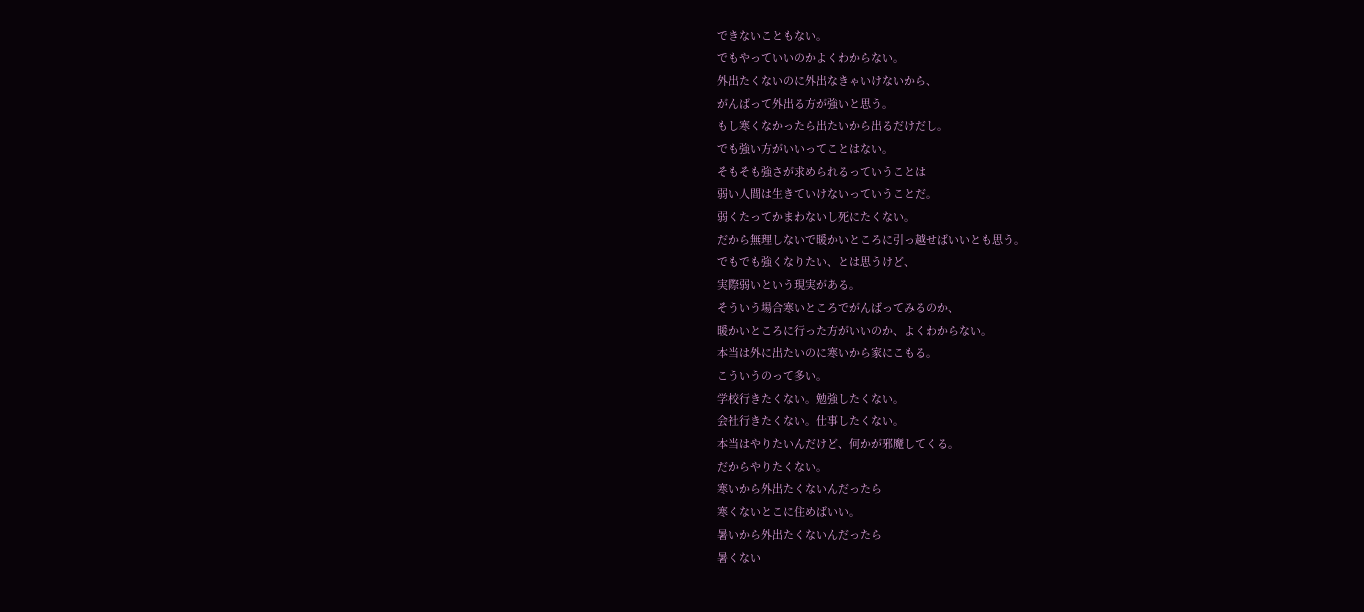できないこともない。
でもやっていいのかよくわからない。
外出たくないのに外出なきゃいけないから、
がんばって外出る方が強いと思う。
もし寒くなかったら出たいから出るだけだし。
でも強い方がいいってことはない。
そもそも強さが求められるっていうことは
弱い人間は生きていけないっていうことだ。
弱くたってかまわないし死にたくない。
だから無理しないで暖かいところに引っ越せばいいとも思う。
でもでも強くなりたい、とは思うけど、
実際弱いという現実がある。
そういう場合寒いところでがんばってみるのか、
暖かいところに行った方がいいのか、よくわからない。
本当は外に出たいのに寒いから家にこもる。
こういうのって多い。
学校行きたくない。勉強したくない。
会社行きたくない。仕事したくない。
本当はやりたいんだけど、何かが邪魔してくる。
だからやりたくない。
寒いから外出たくないんだったら
寒くないとこに住めばいい。
暑いから外出たくないんだったら
暑くない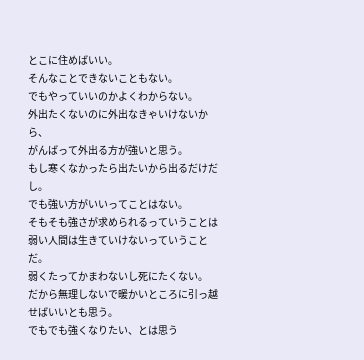とこに住めばいい。
そんなことできないこともない。
でもやっていいのかよくわからない。
外出たくないのに外出なきゃいけないから、
がんばって外出る方が強いと思う。
もし寒くなかったら出たいから出るだけだし。
でも強い方がいいってことはない。
そもそも強さが求められるっていうことは
弱い人間は生きていけないっていうことだ。
弱くたってかまわないし死にたくない。
だから無理しないで暖かいところに引っ越せばいいとも思う。
でもでも強くなりたい、とは思う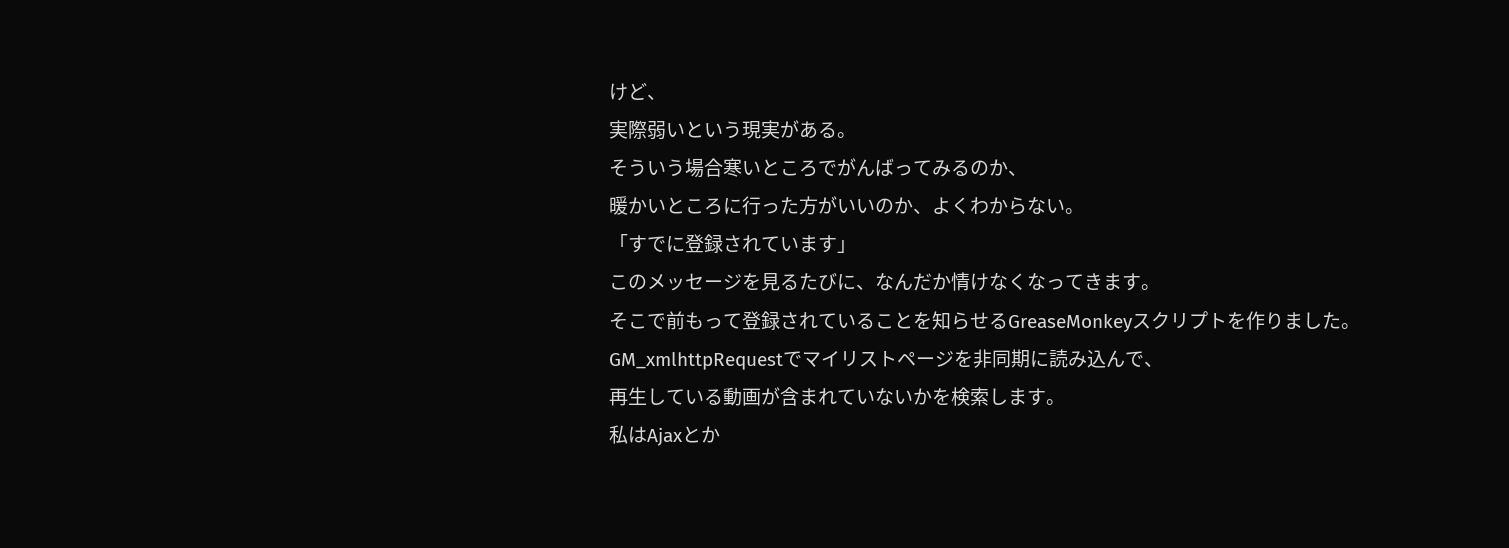けど、
実際弱いという現実がある。
そういう場合寒いところでがんばってみるのか、
暖かいところに行った方がいいのか、よくわからない。
「すでに登録されています」
このメッセージを見るたびに、なんだか情けなくなってきます。
そこで前もって登録されていることを知らせるGreaseMonkeyスクリプトを作りました。
GM_xmlhttpRequestでマイリストページを非同期に読み込んで、
再生している動画が含まれていないかを検索します。
私はAjaxとか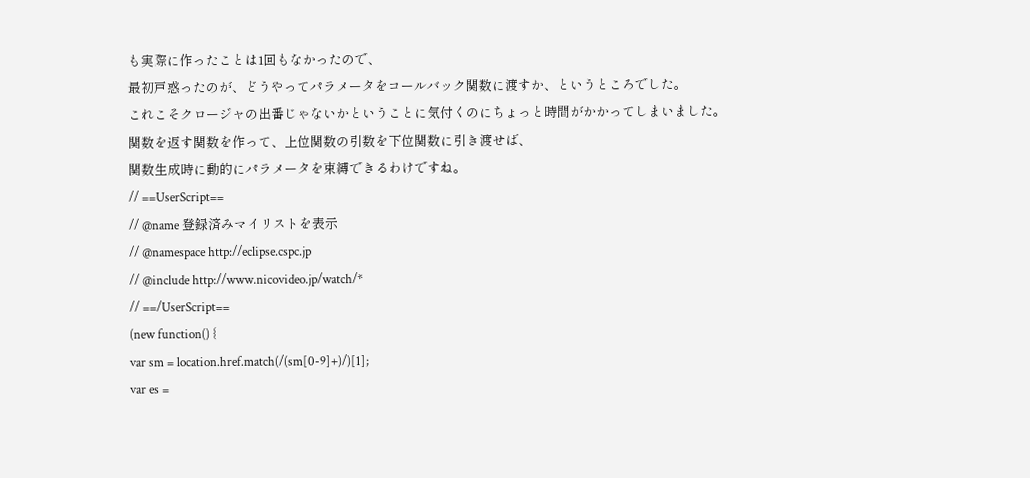も実際に作ったことは1回もなかったので、
最初戸惑ったのが、どうやってパラメータをコールバック関数に渡すか、というところでした。
これこそクロージャの出番じゃないかということに気付くのにちょっと時間がかかってしまいました。
関数を返す関数を作って、上位関数の引数を下位関数に引き渡せば、
関数生成時に動的にパラメータを束縛できるわけですね。
// ==UserScript==
// @name 登録済みマイリストを表示
// @namespace http://eclipse.cspc.jp
// @include http://www.nicovideo.jp/watch/*
// ==/UserScript==
(new function() {
var sm = location.href.match(/(sm[0-9]+)/)[1];
var es =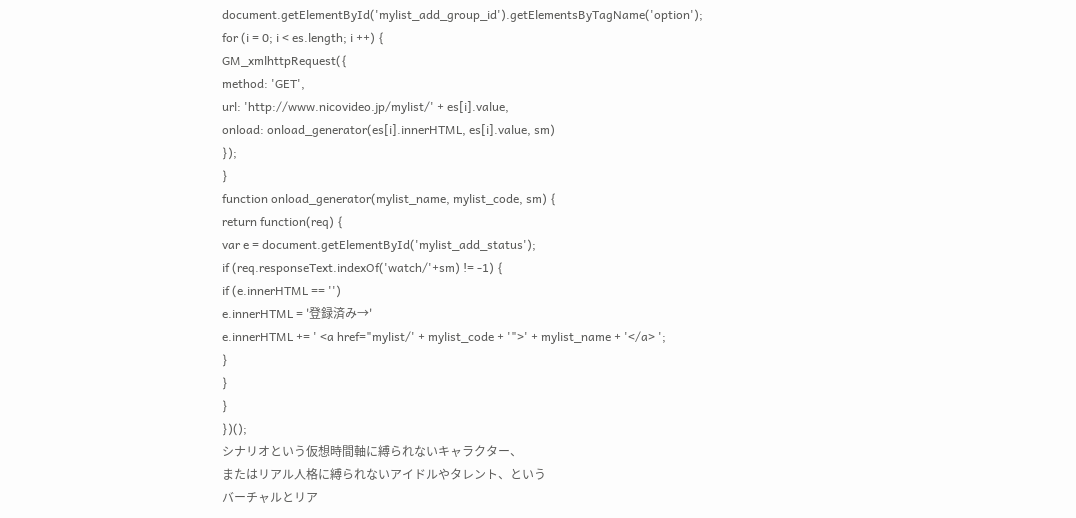document.getElementById('mylist_add_group_id').getElementsByTagName('option');
for (i = 0; i < es.length; i ++) {
GM_xmlhttpRequest({
method: 'GET',
url: 'http://www.nicovideo.jp/mylist/' + es[i].value,
onload: onload_generator(es[i].innerHTML, es[i].value, sm)
});
}
function onload_generator(mylist_name, mylist_code, sm) {
return function(req) {
var e = document.getElementById('mylist_add_status');
if (req.responseText.indexOf('watch/'+sm) != -1) {
if (e.innerHTML == '')
e.innerHTML = '登録済み→'
e.innerHTML += ' <a href="mylist/' + mylist_code + '">' + mylist_name + '</a> ';
}
}
}
})();
シナリオという仮想時間軸に縛られないキャラクター、
またはリアル人格に縛られないアイドルやタレント、という
バーチャルとリア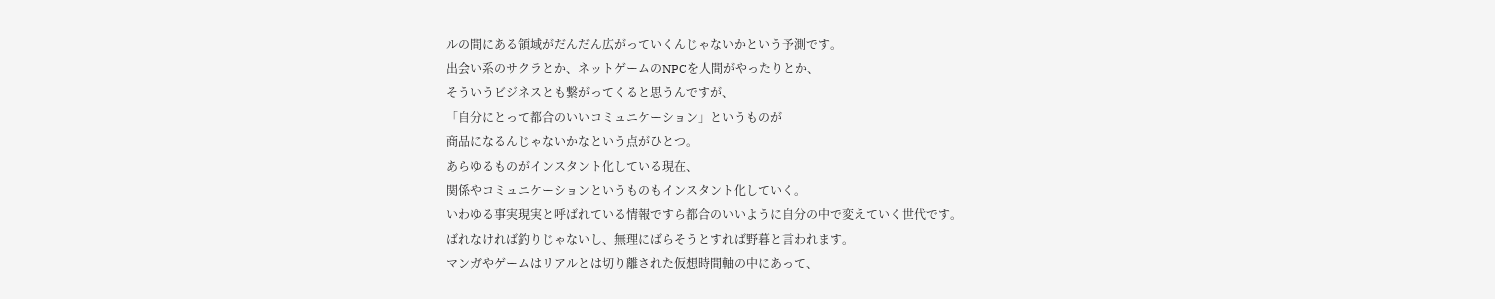ルの間にある領域がだんだん広がっていくんじゃないかという予測です。
出会い系のサクラとか、ネットゲームのNPCを人間がやったりとか、
そういうビジネスとも繋がってくると思うんですが、
「自分にとって都合のいいコミュニケーション」というものが
商品になるんじゃないかなという点がひとつ。
あらゆるものがインスタント化している現在、
関係やコミュニケーションというものもインスタント化していく。
いわゆる事実現実と呼ばれている情報ですら都合のいいように自分の中で変えていく世代です。
ばれなければ釣りじゃないし、無理にばらそうとすれば野暮と言われます。
マンガやゲームはリアルとは切り離された仮想時間軸の中にあって、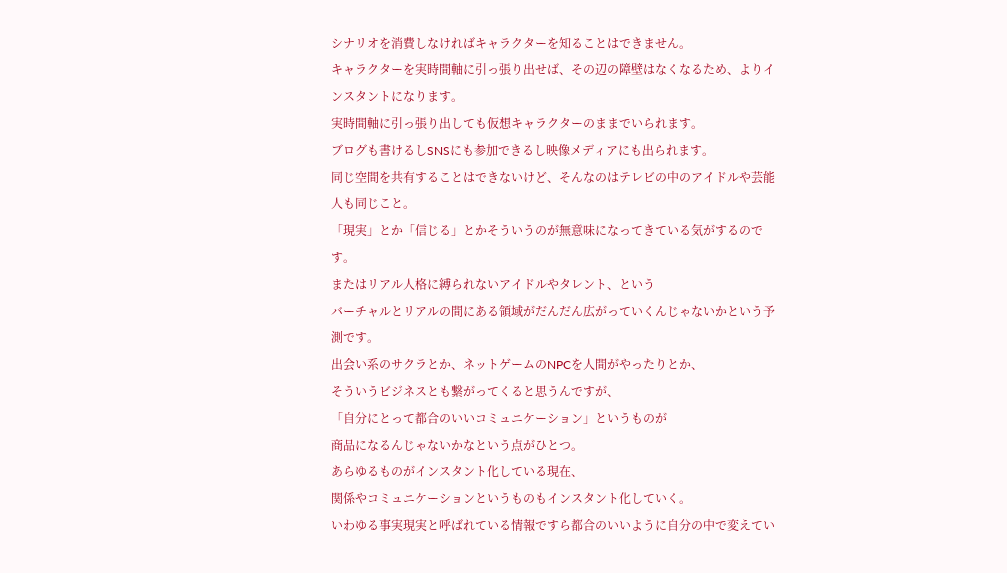シナリオを消費しなければキャラクターを知ることはできません。
キャラクターを実時間軸に引っ張り出せば、その辺の障壁はなくなるため、よりインスタントになります。
実時間軸に引っ張り出しても仮想キャラクターのままでいられます。
ブログも書けるしSNSにも参加できるし映像メディアにも出られます。
同じ空間を共有することはできないけど、そんなのはテレビの中のアイドルや芸能人も同じこと。
「現実」とか「信じる」とかそういうのが無意味になってきている気がするのです。
またはリアル人格に縛られないアイドルやタレント、という
バーチャルとリアルの間にある領域がだんだん広がっていくんじゃないかという予測です。
出会い系のサクラとか、ネットゲームのNPCを人間がやったりとか、
そういうビジネスとも繋がってくると思うんですが、
「自分にとって都合のいいコミュニケーション」というものが
商品になるんじゃないかなという点がひとつ。
あらゆるものがインスタント化している現在、
関係やコミュニケーションというものもインスタント化していく。
いわゆる事実現実と呼ばれている情報ですら都合のいいように自分の中で変えてい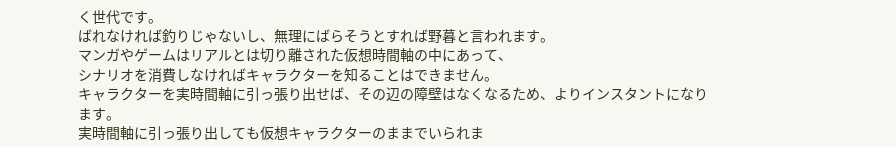く世代です。
ばれなければ釣りじゃないし、無理にばらそうとすれば野暮と言われます。
マンガやゲームはリアルとは切り離された仮想時間軸の中にあって、
シナリオを消費しなければキャラクターを知ることはできません。
キャラクターを実時間軸に引っ張り出せば、その辺の障壁はなくなるため、よりインスタントになります。
実時間軸に引っ張り出しても仮想キャラクターのままでいられま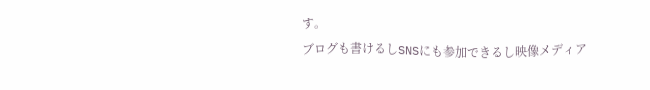す。
ブログも書けるしSNSにも参加できるし映像メディア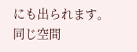にも出られます。
同じ空間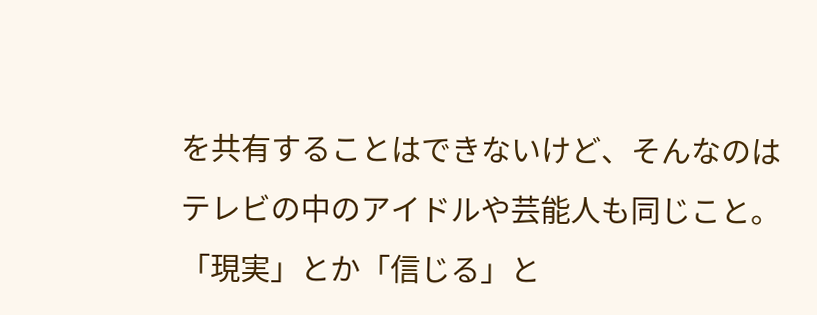を共有することはできないけど、そんなのはテレビの中のアイドルや芸能人も同じこと。
「現実」とか「信じる」と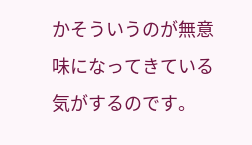かそういうのが無意味になってきている気がするのです。